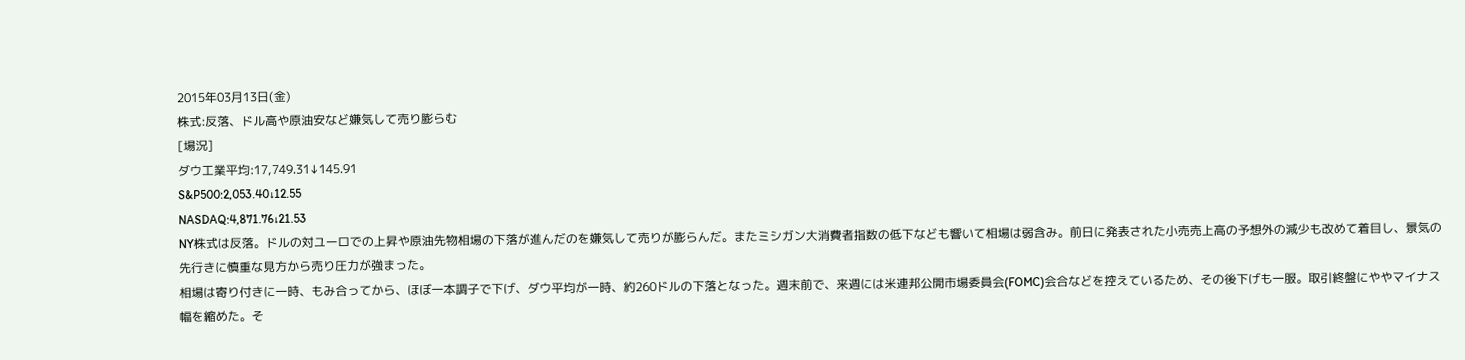2015年03月13日(金)
株式:反落、ドル高や原油安など嫌気して売り膨らむ
[場況]
ダウ工業平均:17,749.31↓145.91
S&P500:2,053.40↓12.55
NASDAQ:4,871.76↓21.53
NY株式は反落。ドルの対ユーロでの上昇や原油先物相場の下落が進んだのを嫌気して売りが膨らんだ。またミシガン大消費者指数の低下なども響いて相場は弱含み。前日に発表された小売売上高の予想外の減少も改めて着目し、景気の先行きに慎重な見方から売り圧力が強まった。
相場は寄り付きに一時、もみ合ってから、ほぼ一本調子で下げ、ダウ平均が一時、約260ドルの下落となった。週末前で、来週には米連邦公開市場委員会(FOMC)会合などを控えているため、その後下げも一服。取引終盤にややマイナス幅を縮めた。そ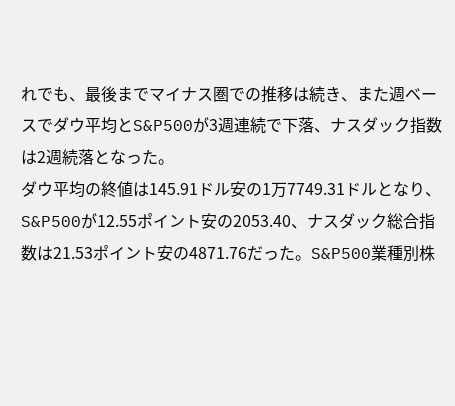れでも、最後までマイナス圏での推移は続き、また週ベースでダウ平均とS&P500が3週連続で下落、ナスダック指数は2週続落となった。
ダウ平均の終値は145.91ドル安の1万7749.31ドルとなり、S&P500が12.55ポイント安の2053.40、ナスダック総合指数は21.53ポイント安の4871.76だった。S&P500業種別株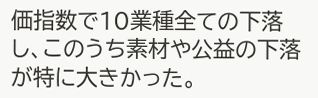価指数で10業種全ての下落し、このうち素材や公益の下落が特に大きかった。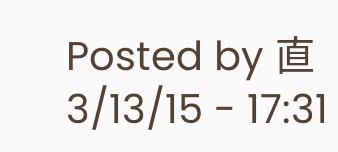Posted by 直 3/13/15 - 17:31